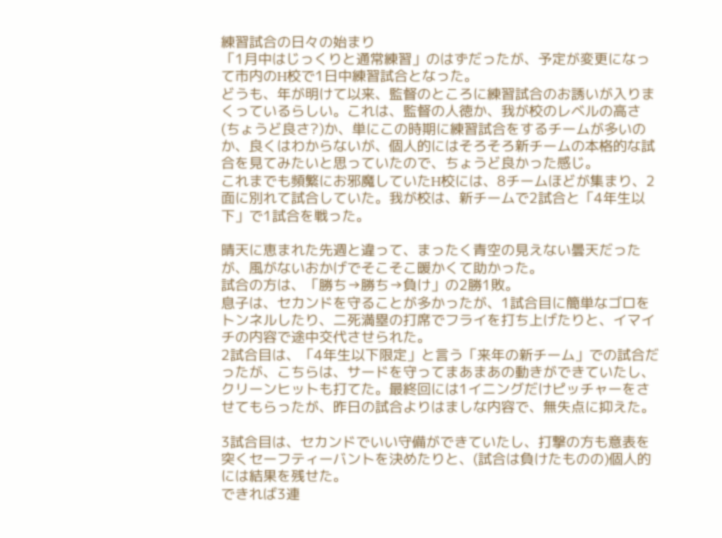練習試合の日々の始まり
「1月中はじっくりと通常練習」のはずだったが、予定が変更になって市内のH校で1日中練習試合となった。
どうも、年が明けて以来、監督のところに練習試合のお誘いが入りまくっているらしい。これは、監督の人徳か、我が校のレベルの高さ(ちょうど良さ?)か、単にこの時期に練習試合をするチームが多いのか、良くはわからないが、個人的にはそろそろ新チームの本格的な試合を見てみたいと思っていたので、ちょうど良かった感じ。
これまでも頻繁にお邪魔していたH校には、8チームほどが集まり、2面に別れて試合していた。我が校は、新チームで2試合と「4年生以下」で1試合を戦った。

晴天に恵まれた先週と違って、まったく青空の見えない曇天だったが、風がないおかげでそこそこ暖かくて助かった。
試合の方は、「勝ち→勝ち→負け」の2勝1敗。
息子は、セカンドを守ることが多かったが、1試合目に簡単なゴロをトンネルしたり、二死満塁の打席でフライを打ち上げたりと、イマイチの内容で途中交代させられた。
2試合目は、「4年生以下限定」と言う「来年の新チーム」での試合だったが、こちらは、サードを守ってまあまあの動きができていたし、クリーンヒットも打てた。最終回には1イニングだけピッチャーをさせてもらったが、昨日の試合よりはましな内容で、無失点に抑えた。

3試合目は、セカンドでいい守備ができていたし、打撃の方も意表を突くセーフティーバントを決めたりと、(試合は負けたものの)個人的には結果を残せた。
できれば3連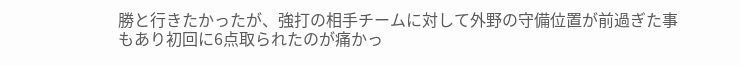勝と行きたかったが、強打の相手チームに対して外野の守備位置が前過ぎた事もあり初回に6点取られたのが痛かっ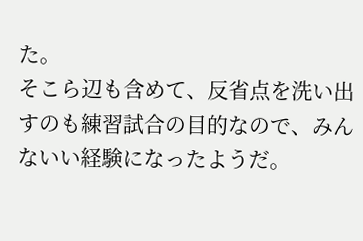た。
そこら辺も含めて、反省点を洗い出すのも練習試合の目的なので、みんないい経験になったようだ。